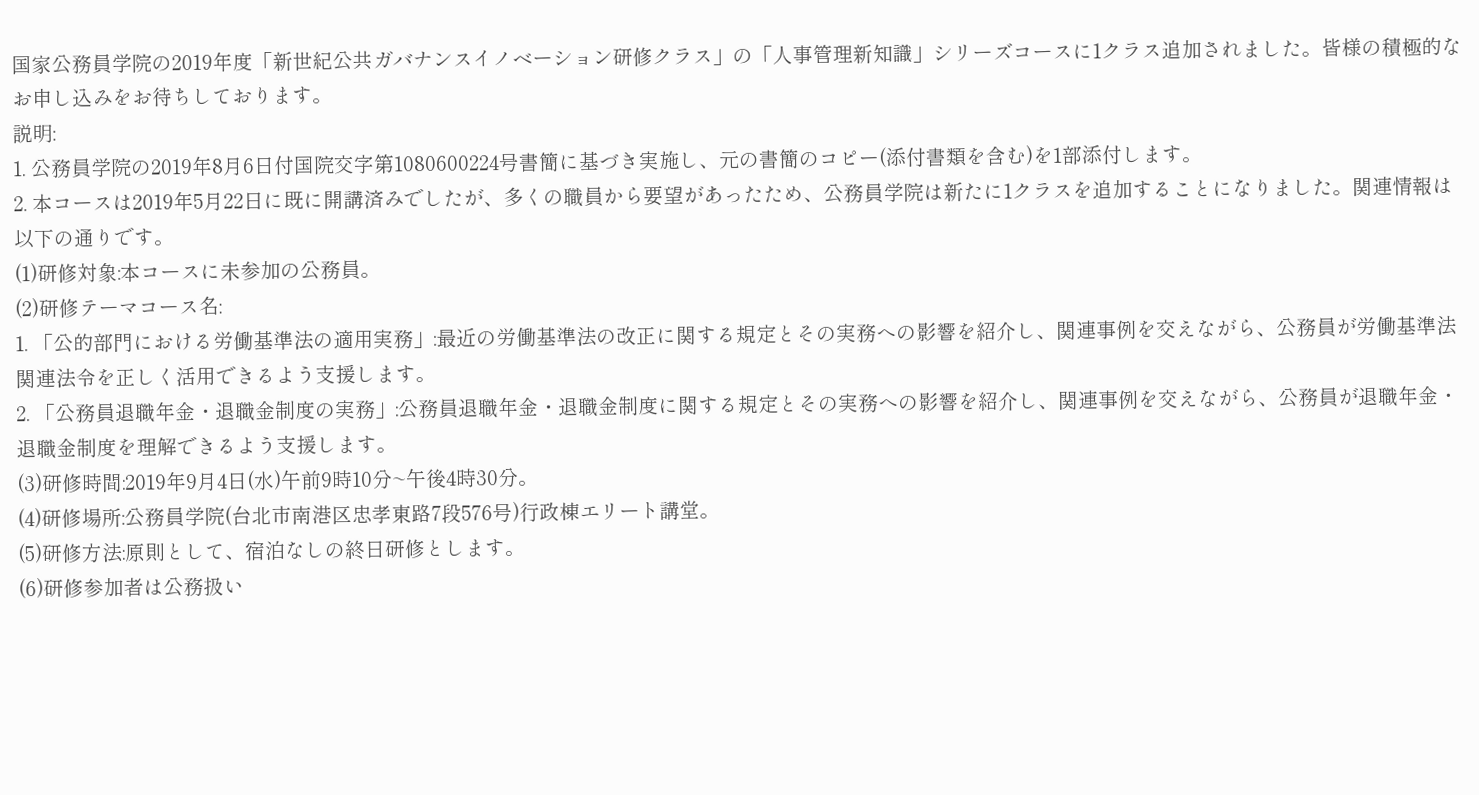国家公務員学院の2019年度「新世紀公共ガバナンスイノベーション研修クラス」の「人事管理新知識」シリーズコースに1クラス追加されました。皆様の積極的なお申し込みをお待ちしております。
説明:
1. 公務員学院の2019年8月6日付国院交字第1080600224号書簡に基づき実施し、元の書簡のコピー(添付書類を含む)を1部添付します。
2. 本コースは2019年5月22日に既に開講済みでしたが、多くの職員から要望があったため、公務員学院は新たに1クラスを追加することになりました。関連情報は以下の通りです。
(1)研修対象:本コースに未参加の公務員。
(2)研修テーマコース名:
1. 「公的部門における労働基準法の適用実務」:最近の労働基準法の改正に関する規定とその実務への影響を紹介し、関連事例を交えながら、公務員が労働基準法関連法令を正しく活用できるよう支援します。
2. 「公務員退職年金・退職金制度の実務」:公務員退職年金・退職金制度に関する規定とその実務への影響を紹介し、関連事例を交えながら、公務員が退職年金・退職金制度を理解できるよう支援します。
(3)研修時間:2019年9月4日(水)午前9時10分~午後4時30分。
(4)研修場所:公務員学院(台北市南港区忠孝東路7段576号)行政棟エリート講堂。
(5)研修方法:原則として、宿泊なしの終日研修とします。
(6)研修参加者は公務扱い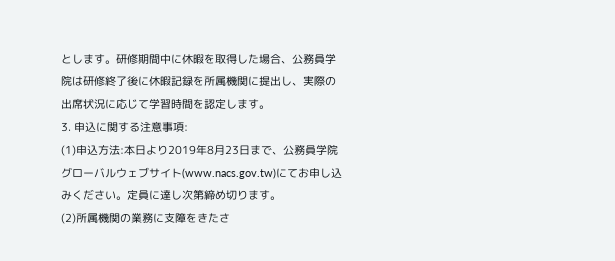とします。研修期間中に休暇を取得した場合、公務員学院は研修終了後に休暇記録を所属機関に提出し、実際の出席状況に応じて学習時間を認定します。
3. 申込に関する注意事項:
(1)申込方法:本日より2019年8月23日まで、公務員学院グローバルウェブサイト(www.nacs.gov.tw)にてお申し込みください。定員に達し次第締め切ります。
(2)所属機関の業務に支障をきたさ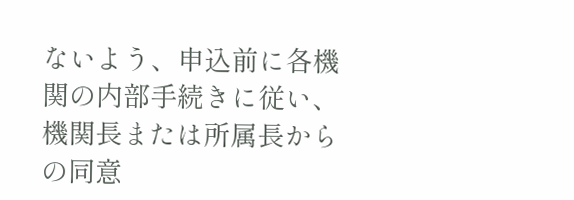ないよう、申込前に各機関の内部手続きに従い、機関長または所属長からの同意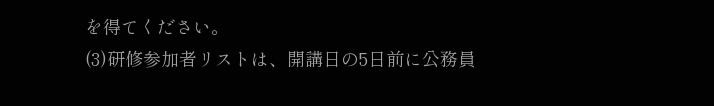を得てください。
(3)研修参加者リストは、開講日の5日前に公務員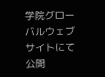学院グローバルウェブサイトにて公開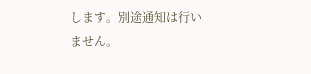します。別途通知は行いません。